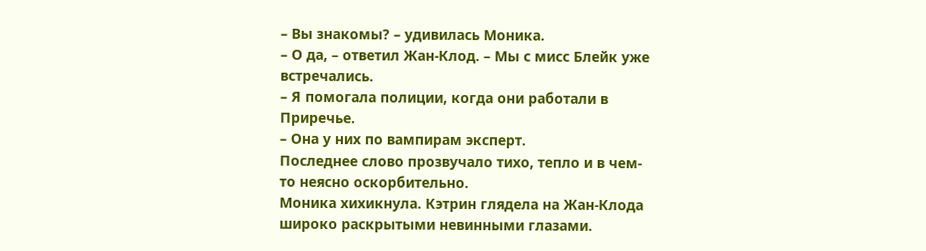– Вы знакомы? – удивилась Моника.
– О да, – ответил Жан-Клод. – Мы с мисс Блейк уже встречались.
– Я помогала полиции, когда они работали в Приречье.
– Она у них по вампирам эксперт.
Последнее слово прозвучало тихо, тепло и в чем-то неясно оскорбительно.
Моника хихикнула. Кэтрин глядела на Жан-Клода широко раскрытыми невинными глазами.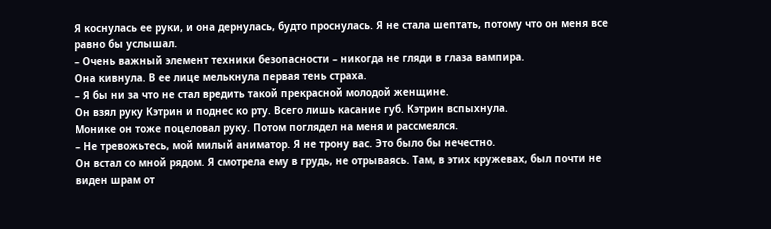Я коснулась ее руки, и она дернулась, будто проснулась. Я не стала шептать, потому что он меня все равно бы услышал.
– Очень важный элемент техники безопасности – никогда не гляди в глаза вампира.
Она кивнула. В ее лице мелькнула первая тень страха.
– Я бы ни за что не стал вредить такой прекрасной молодой женщине.
Он взял руку Кэтрин и поднес ко рту. Всего лишь касание губ. Кэтрин вспыхнула.
Монике он тоже поцеловал руку. Потом поглядел на меня и рассмеялся.
– Не тревожьтесь, мой милый аниматор. Я не трону вас. Это было бы нечестно.
Он встал со мной рядом. Я смотрела ему в грудь, не отрываясь. Там, в этих кружевах, был почти не виден шрам от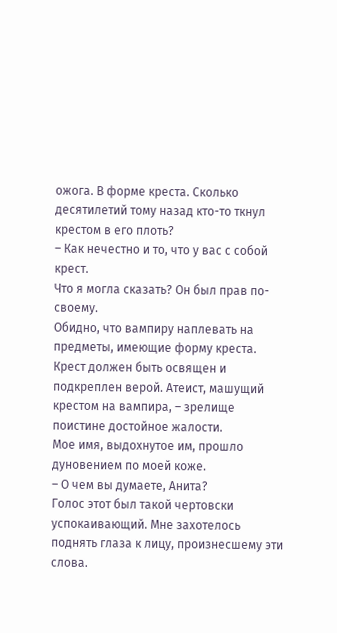ожога. В форме креста. Сколько десятилетий тому назад кто-то ткнул крестом в его плоть?
– Как нечестно и то, что у вас с собой крест.
Что я могла сказать? Он был прав по-своему.
Обидно, что вампиру наплевать на предметы, имеющие форму креста. Крест должен быть освящен и подкреплен верой. Атеист, машущий крестом на вампира, – зрелище поистине достойное жалости.
Мое имя, выдохнутое им, прошло дуновением по моей коже.
– О чем вы думаете, Анита?
Голос этот был такой чертовски успокаивающий. Мне захотелось поднять глаза к лицу, произнесшему эти слова.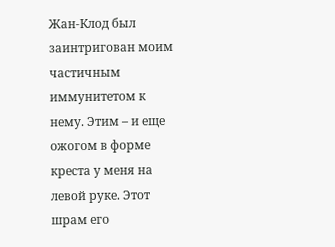Жан-Клод был заинтригован моим частичным иммунитетом к нему. Этим – и еще ожогом в форме креста у меня на левой руке. Этот шрам его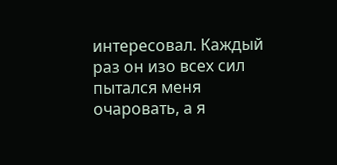интересовал. Каждый раз он изо всех сил пытался меня очаровать, а я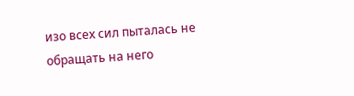изо всех сил пыталась не обращать на него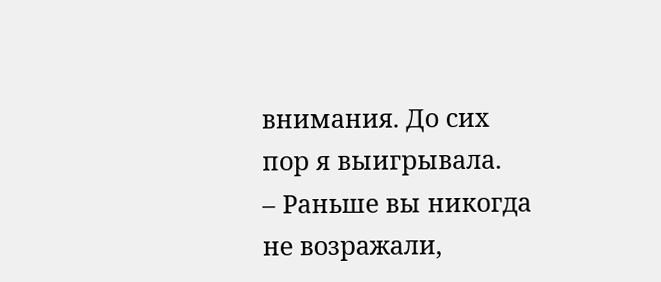внимания. До сих пор я выигрывала.
– Раньше вы никогда не возражали,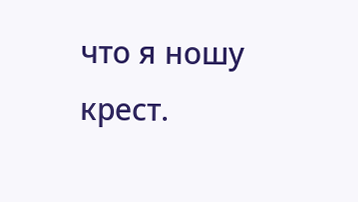что я ношу крест.